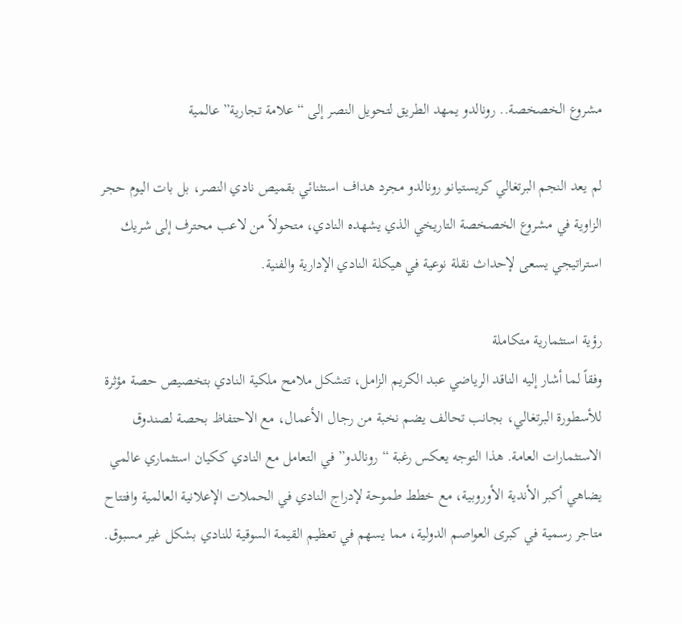مشروع الخصخصة.. رونالدو يمهد الطريق لتحويل النصر إلى “علامة تجارية” عالمية

لم يعد النجم البرتغالي كريستيانو رونالدو مجرد هداف استثنائي بقميص نادي النصر، بل بات اليوم حجر الزاوية في مشروع الخصخصة التاريخي الذي يشهده النادي، متحولاً من لاعب محترف إلى شريك استراتيجي يسعى لإحداث نقلة نوعية في هيكلة النادي الإدارية والفنية.

رؤية استثمارية متكاملة
وفقاً لما أشار إليه الناقد الرياضي عبد الكريم الزامل، تتشكل ملامح ملكية النادي بتخصيص حصة مؤثرة للأسطورة البرتغالي، بجانب تحالف يضم نخبة من رجال الأعمال، مع الاحتفاظ بحصة لصندوق الاستثمارات العامة. هذا التوجه يعكس رغبة “رونالدو” في التعامل مع النادي ككيان استثماري عالمي يضاهي أكبر الأندية الأوروبية، مع خطط طموحة لإدراج النادي في الحملات الإعلانية العالمية وافتتاح متاجر رسمية في كبرى العواصم الدولية، مما يسهم في تعظيم القيمة السوقية للنادي بشكل غير مسبوق.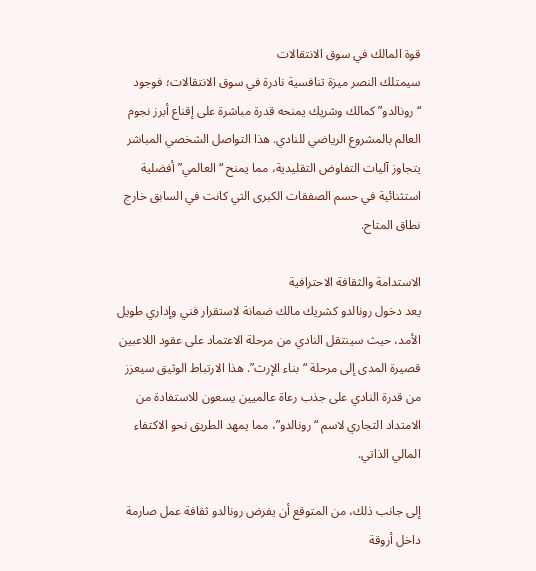قوة المالك في سوق الانتقالات
سيمتلك النصر ميزة تنافسية نادرة في سوق الانتقالات؛ فوجود “رونالدو” كمالك وشريك يمنحه قدرة مباشرة على إقناع أبرز نجوم العالم بالمشروع الرياضي للنادي. هذا التواصل الشخصي المباشر يتجاوز آليات التفاوض التقليدية، مما يمنح “العالمي” أفضلية استثنائية في حسم الصفقات الكبرى التي كانت في السابق خارج نطاق المتاح.

الاستدامة والثقافة الاحترافية
يعد دخول رونالدو كشريك مالك ضمانة لاستقرار فني وإداري طويل الأمد، حيث سينتقل النادي من مرحلة الاعتماد على عقود اللاعبين قصيرة المدى إلى مرحلة “بناء الإرث”. هذا الارتباط الوثيق سيعزز من قدرة النادي على جذب رعاة عالميين يسعون للاستفادة من الامتداد التجاري لاسم “رونالدو”، مما يمهد الطريق نحو الاكتفاء المالي الذاتي.

إلى جانب ذلك، من المتوقع أن يفرض رونالدو ثقافة عمل صارمة داخل أروقة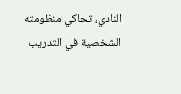النادي، تحاكي منظومته الشخصية في التدريب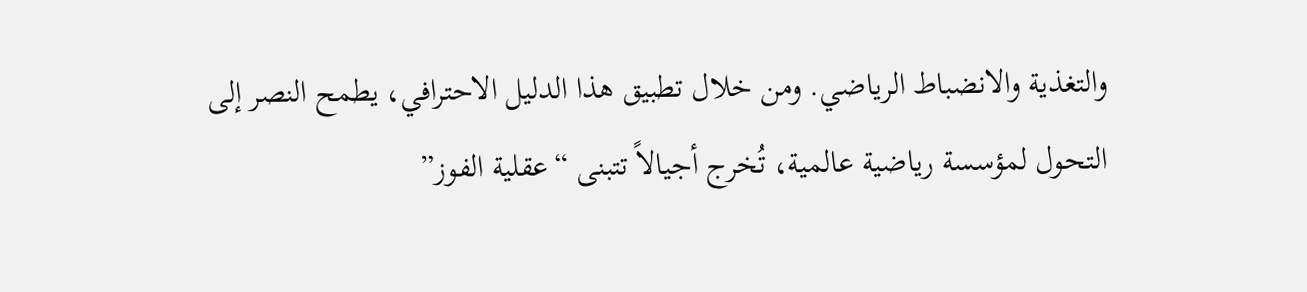والتغذية والانضباط الرياضي. ومن خلال تطبيق هذا الدليل الاحترافي، يطمح النصر إلى التحول لمؤسسة رياضية عالمية، تُخرج أجيالاً تتبنى “عقلية الفوز”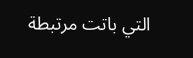التي باتت مرتبطة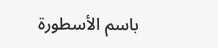باسم الأسطورة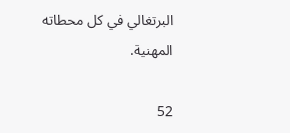البرتغالي في كل محطاته المهنية.

52